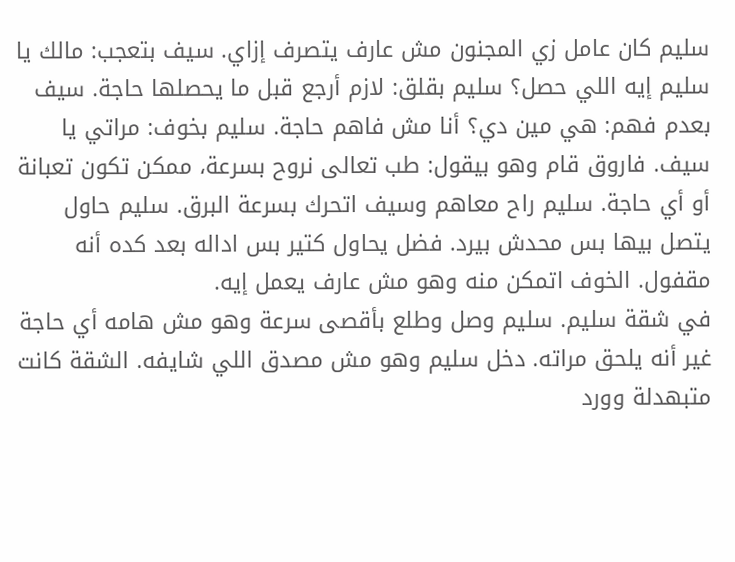سليم كان عامل زي المجنون مش عارف يتصرف إزاي. سيف بتعجب: مالك يا سليم إيه اللي حصل؟ سليم بقلق: لازم أرجع قبل ما يحصلها حاجة. سيف بعدم فهم: هي مين دي؟ أنا مش فاهم حاجة. سليم بخوف: مراتي يا سيف. فاروق قام وهو بيقول: طب تعالى نروح بسرعة، ممكن تكون تعبانة أو أي حاجة. سليم راح معاهم وسيف اتحرك بسرعة البرق. سليم حاول يتصل بيها بس محدش بيرد. فضل يحاول كتير بس اداله بعد كده أنه مقفول. الخوف اتمكن منه وهو مش عارف يعمل إيه.
في شقة سليم. سليم وصل وطلع بأقصى سرعة وهو مش هامه أي حاجة غير أنه يلحق مراته. دخل سليم وهو مش مصدق اللي شايفه. الشقة كانت متبهدلة وورد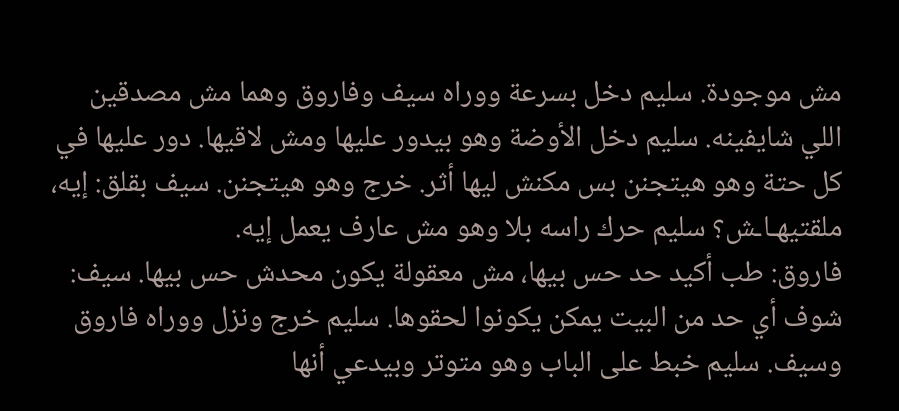مش موجودة. سليم دخل بسرعة ووراه سيف وفاروق وهما مش مصدقين اللي شايفينه. سليم دخل الأوضة وهو بيدور عليها ومش لاقيها. دور عليها في كل حتة وهو هيتجنن بس مكنش ليها أثر. خرج وهو هيتجنن. سيف بقلق: إيه، ملقتيهـاـش؟ سليم حرك راسه بلا وهو مش عارف يعمل إيه.
فاروق: طب أكيد حد حس بيها، مش معقولة يكون محدش حس بيها. سيف: شوف أي حد من البيت يمكن يكونوا لحقوها. سليم خرج ونزل ووراه فاروق وسيف. سليم خبط على الباب وهو متوتر وبيدعي أنها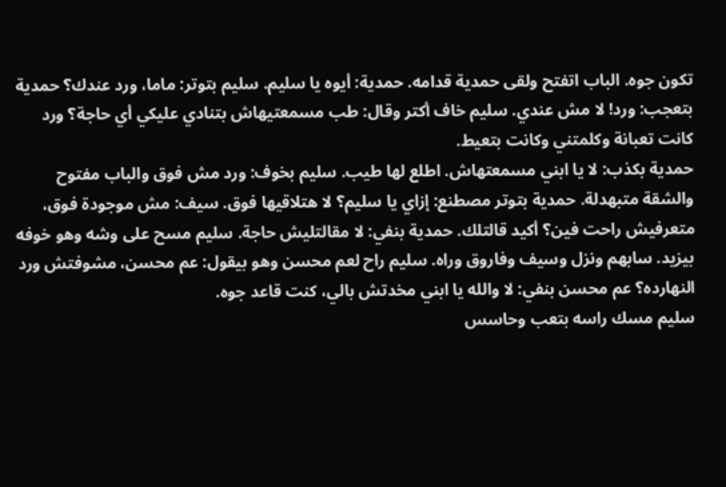تكون جوه. الباب اتفتح ولقى حمدية قدامه. حمدية: أيوه يا سليم. سليم بتوتر: ماما، ورد عندك؟ حمدية بتعجب: ورد! لا مش عندي. سليم خاف أكتر وقال: طب مسمعتيهاش بتنادي عليكي أي حاجة؟ ورد كانت تعبانة وكلمتني وكانت بتعيط.
حمدية بكذب: لا يا ابني مسمعتهاش. اطلع لها طيب. سليم بخوف: ورد مش فوق والباب مفتوح والشقة متبهدلة. حمدية بتوتر مصطنع: إزاي يا سليم؟ لا هتلاقيها فوق. سيف: مش موجودة فوق، متعرفيش راحت فين؟ أكيد قالتلك. حمدية بنفي: لا مقالتليش حاجة. سليم مسح على وشه وهو خوفه بيزيد. سابهم ونزل وسيف وفاروق وراه. سليم راح لعم محسن وهو بيقول: عم محسن، مشوفتش ورد النهارده؟ عم محسن بنفي: لا والله يا ابني مخدتش بالي، كنت قاعد جوه.
سليم مسك راسه بتعب وحاسس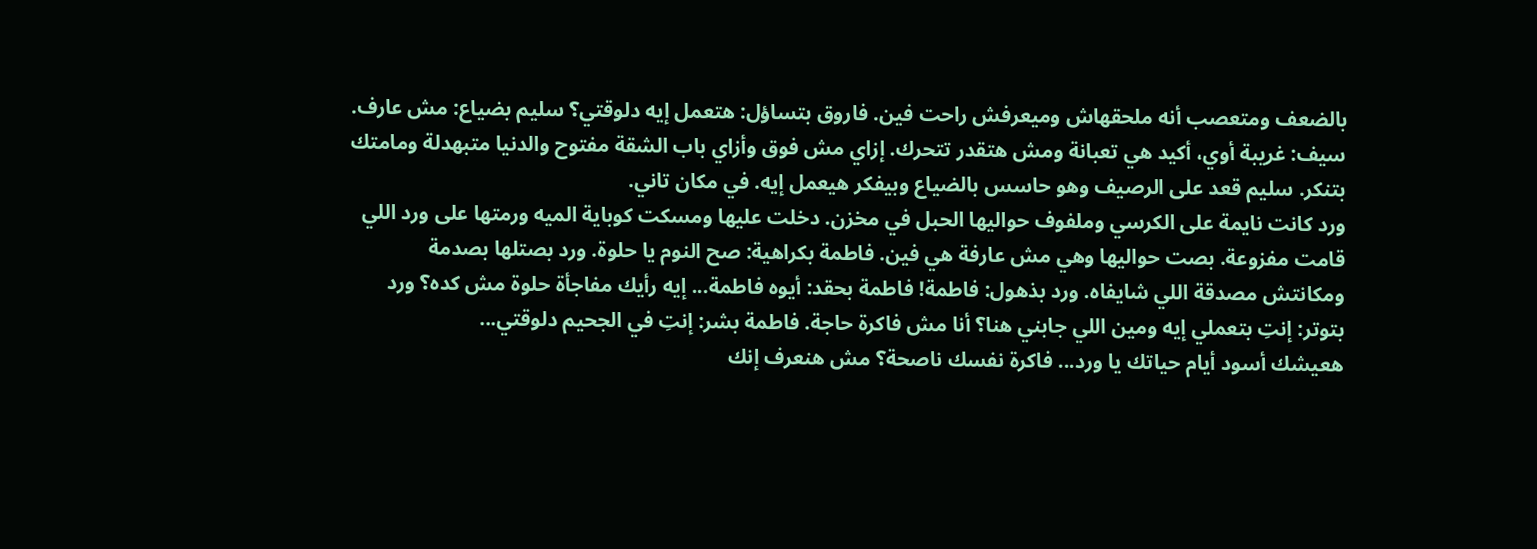بالضعف ومتعصب أنه ملحقهاش وميعرفش راحت فين. فاروق بتساؤل: هتعمل إيه دلوقتي؟ سليم بضياع: مش عارف. سيف: غريبة أوي، أكيد هي تعبانة ومش هتقدر تتحرك. إزاي مش فوق وأزاي باب الشقة مفتوح والدنيا متبهدلة ومامتك بتنكر. سليم قعد على الرصيف وهو حاسس بالضياع وبيفكر هيعمل إيه. في مكان تاني.
ورد كانت نايمة على الكرسي وملفوف حواليها الحبل في مخزن. دخلت عليها ومسكت كوباية الميه ورمتها على ورد اللي قامت مفزوعة. بصت حواليها وهي مش عارفة هي فين. فاطمة بكراهية: صح النوم يا حلوة. ورد بصتلها بصدمة ومكانتش مصدقة اللي شايفاه. ورد بذهول: فاطمة! فاطمة بحقد: أيوه فاطمة... إيه رأيك مفاجأة حلوة مش كده؟ ورد بتوتر: إنتِ بتعملي إيه ومين اللي جابني هنا؟ أنا مش فاكرة حاجة. فاطمة بشر: إنتِ في الجحيم دلوقتي...
هعيشك أسود أيام حياتك يا ورد... فاكرة نفسك ناصحة؟ مش هنعرف إنك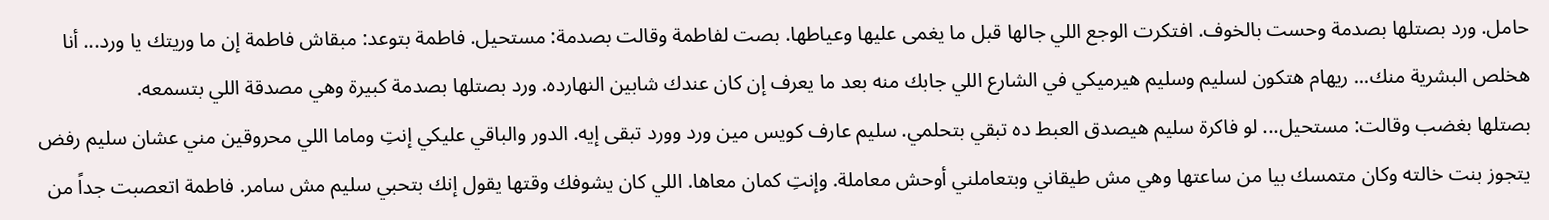حامل. ورد بصتلها بصدمة وحست بالخوف. افتكرت الوجع اللي جالها قبل ما يغمى عليها وعياطها. بصت لفاطمة وقالت بصدمة: مستحيل. فاطمة بتوعد: مبقاش فاطمة إن ما وريتك يا ورد... أنا هخلص البشرية منك... ريهام هتكون لسليم وسليم هيرميكي في الشارع اللي جابك منه بعد ما يعرف إن كان عندك شابين النهارده. ورد بصتلها بصدمة كبيرة وهي مصدقة اللي بتسمعه.
بصتلها بغضب وقالت: مستحيل... لو فاكرة سليم هيصدق العبط ده تبقي بتحلمي. سليم عارف كويس مين ورد وورد تبقى إيه. الدور والباقي عليكي إنتِ وماما اللي محروقين مني عشان سليم رفض يتجوز بنت خالته وكان متمسك بيا من ساعتها وهي مش طيقاني وبتعاملني أوحش معاملة. وإنتِ كمان معاها. اللي كان يشوفك وقتها يقول إنك بتحبي سليم مش سامر. فاطمة اتعصبت جداً من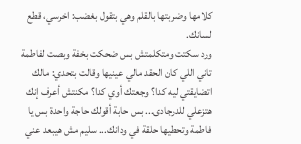كلامها وضربتها بالقلم وهي بتقول بغضب: اخرسي، قطع لسانك.
ورد سكتت ومتكلمتش بس ضحكت بخفة وبصت لفاطمة تاني اللي كان الحقد مالي عينيها وقالت بتحدي: مالك اتضايقتي ليه كدا؟ وجعتك أوي كدا؟ مكنتش أعرف إنك هتزعلي للدرجادى... بس حابة أقولك حاجة واحدة بس يا فاطمة وتحطيها حلقة في ودانك... سليم مش هيبعد عني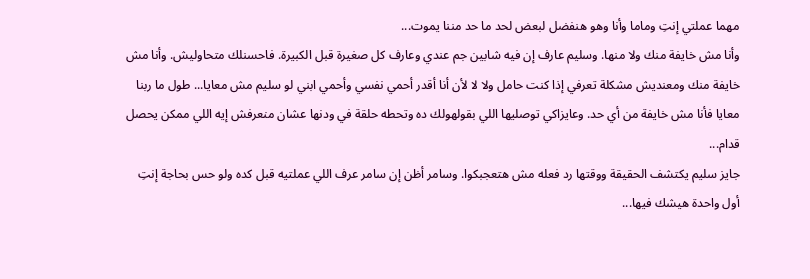مهما عملتي إنتِ وماما وأنا وهو هنفضل لبعض لحد ما حد مننا يموت...
وأنا مش خايفة منك ولا منها. وسليم عارف إن فيه شابين جم عندي وعارف كل صغيرة قبل الكبيرة. فاحسنلك متحاوليش. وأنا مش خايفة منك ومعنديش مشكلة تعرفي إذا كنت حامل ولا لا لأن أنا أقدر أحمي نفسي وأحمي ابني لو سليم مش معايا... طول ما ربنا معايا فأنا مش خايفة من أي حد. وعايزاكي توصليها اللي بقولهولك ده وتحطه حلقة في ودنها عشان منعرفش إيه اللي ممكن يحصل قدام...
جايز سليم يكتشف الحقيقة ووقتها رد فعله مش هتعجبكوا. وسامر أظن إن سامر عرف اللي عملتيه قبل كده ولو حس بحاجة إنتِ أول واحدة هيشك فيها...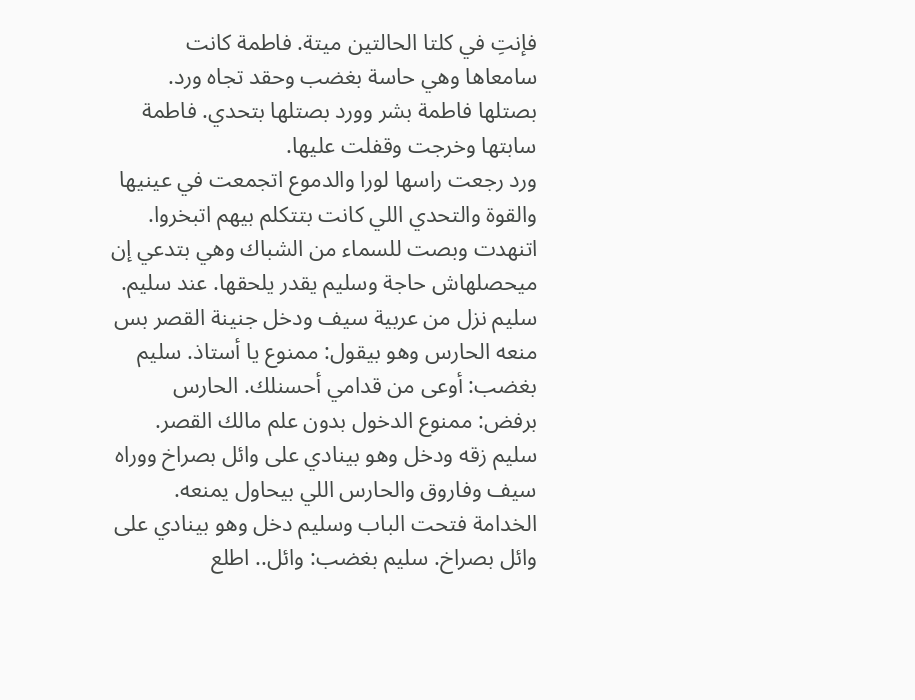فإنتِ في كلتا الحالتين ميتة. فاطمة كانت سامعاها وهي حاسة بغضب وحقد تجاه ورد. بصتلها فاطمة بشر وورد بصتلها بتحدي. فاطمة سابتها وخرجت وقفلت عليها.
ورد رجعت راسها لورا والدموع اتجمعت في عينيها والقوة والتحدي اللي كانت بتتكلم بيهم اتبخروا. اتنهدت وبصت للسماء من الشباك وهي بتدعي إن ميحصلهاش حاجة وسليم يقدر يلحقها. عند سليم. سليم نزل من عربية سيف ودخل جنينة القصر بس منعه الحارس وهو بيقول: ممنوع يا أستاذ. سليم بغضب: أوعى من قدامي أحسنلك. الحارس برفض: ممنوع الدخول بدون علم مالك القصر. سليم زقه ودخل وهو بينادي على وائل بصراخ ووراه سيف وفاروق والحارس اللي بيحاول يمنعه.
الخدامة فتحت الباب وسليم دخل وهو بينادي على وائل بصراخ. سليم بغضب: وائل.. اطلع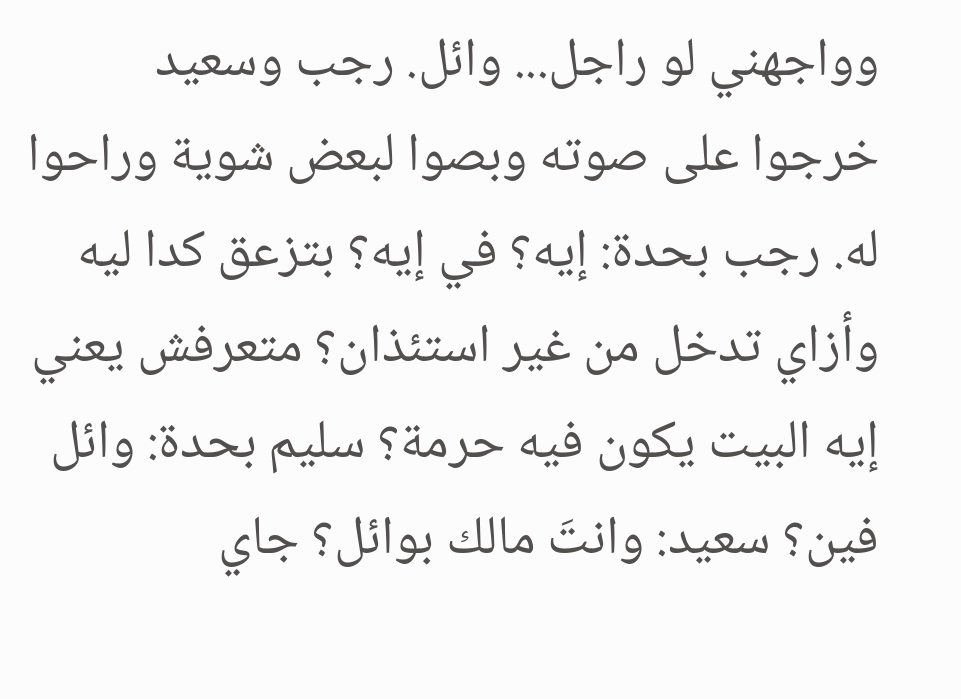وواجهني لو راجل... وائل. رجب وسعيد خرجوا على صوته وبصوا لبعض شوية وراحوا له. رجب بحدة: إيه؟ في إيه؟ بتزعق كدا ليه وأزاي تدخل من غير استئذان؟ متعرفش يعني إيه البيت يكون فيه حرمة؟ سليم بحدة: وائل فين؟ سعيد: وانتَ مالك بوائل؟ جاي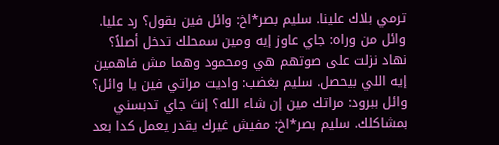ترمي بلاك علينا. سليم بصر*اخ: وائل فين بقول؟ رد عليا. وائل من وراه: جاي عاوز إيه ومين سمحلك تدخل أصلاً؟
نهاد نزلت على صوتهم هي ومحمود وهما مش فاهمين إيه اللي بيحصل. سليم بغضب: واديت مراتي فين يا وائل؟ وائل ببرود: مراتك مين إن شاء الله؟ إنتَ جاي تدبسني بمشاكلك. سليم بصر*اخ: مفيش غيرك يقدر يعمل كدا بعد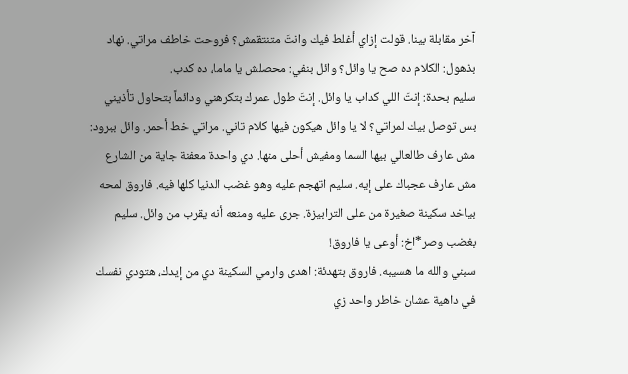آخر مقابلة بينا. قولت إزاي أغلط فيك وانتَ متنتقمش؟ فروحت خاطف مراتي. نهاد بذهول: الكلام ده صح يا وائل؟ وائل بنفي: محصلش يا ماما، ده كدب.
سليم بحدة: إنتَ اللي كداب يا وائل. إنتَ طول عمرك بتكرهني ودائماً بتحاول تأذيني بس توصل بيك لمراتي؟ لا يا وائل هيكون فيها كلام تاني. مراتي خط أحمر. وائل ببرود: مش عارف طالعالي بيها السما ومفيش أحلى منها. دي واحدة معفنة جاية من الشارع مش عارف عجباك على إيه. سليم اتهجم عليه وهو غضب الدنيا كلها فيه. فاروق لمحه بياخد سكينة صغيرة من على الترابيزة. جرى عليه ومنعه أنه يقرب من وائل. سليم بغضب وصر*اخ: أوعى يا فاروق!
سبني والله ما هسيبه. فاروق بتهدئة: اهدى وارمي السكينة دي من إيدك، هتودي نفسك في داهية عشان خاطر واحد زي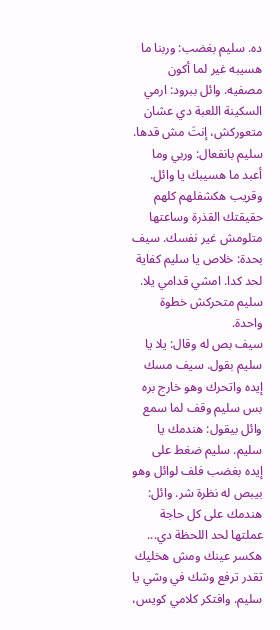ده. سليم بغضب: وربنا ما هسيبه غير لما أكون مصفيه. وائل ببرود: ارمي السكينة اللعبة دي عشان متعوركش، إنتَ مش قدها. سليم بانفعال: وربي وما أعبد ما هسيبك يا وائل. وقريب هكشفلهم كلهم حقيقتك القذرة وساعتها متلومش غير نفسك. سيف بحدة: خلاص يا سليم كفاية لحد كدا. امشي قدامي يلا. سليم متحركش خطوة واحدة.
سيف بص له وقال: يلا يا سليم بقول. سيف مسك إيده واتحرك وهو خارج بره بس سليم وقف لما سمع وائل بيقول: هندمك يا سليم. سليم ضغط على إيده بغضب فلف لوائل وهو بيبص له نظرة شر. وائل: هندمك على كل حاجة عملتها لحد اللحظة دي... هكسر عينك ومش هخليك تقدر ترفع وشك في وشي يا سليم. وافتكر كلامي كويس،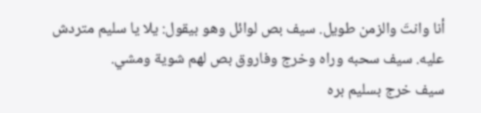أنا وانتَ والزمن طويل. سيف بص لوائل وهو بيقول: يلا يا سليم متردش عليه. سيف سحبه وراه وخرج وفاروق بص لهم شوية ومشي.
سيف خرج بسليم بره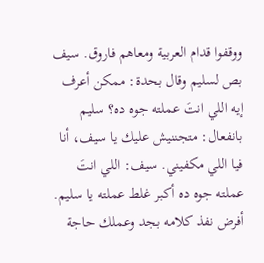ووقفوا قدام العربية ومعاهم فاروق. سيف بص لسليم وقال بحدة: ممكن أعرف إيه اللي انتَ عملته جوه ده؟ سليم بانفعال: متجننيش عليك يا سيف، أنا فيا اللي مكفيني. سيف: اللي انتَ عملته جوه ده أكبر غلط عملته يا سليم. أفرض نفذ كلامه بجد وعملك حاجة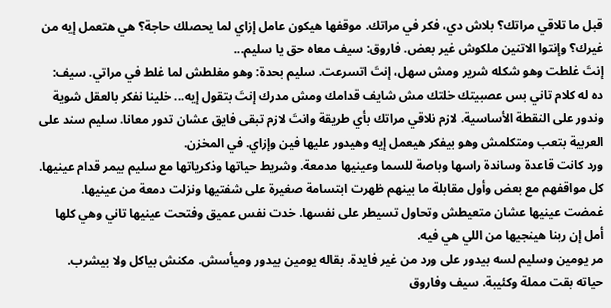قبل ما تلاقي مراتك؟ بلاش دي، فكر في مراتك. موقفها هيكون عامل إزاي لما يحصلك حاجة؟ هي هتعمل إيه من غيرك؟ وإنتوا الاتنين ملكوش غير بعض. فاروق: سيف معاه حق يا سليم...
إنتَ غلطت وهو شكله شرير ومش سهل، إنتَ اتسرعت. سليم بحدة: وهو مغلطش لما غلط في مراتي. سيف: ده له كلام تاني بس عصبيتك خلتك مش شايف قدامك ومش مدرك إنتَ بتقول إيه... خلينا نفكر بالعقل شوية وندور على النقطة الأساسية. لازم نلاقي مراتك بأي طريقة وانتَ لازم تبقى فايق عشان تدور معانا. سليم سند على العربية بتعب ومتكلمش وهو بيفكر هيعمل إيه وهيدور عليها فين وإزاي. في المخزن.
ورد كانت قاعدة وساندة راسها وباصة للسما وعينيها مدمعة. وشريط حياتها وذكرياتها مع سليم بيمر قدام عينيها. كل مواقفهم مع بعض وأول مقابلة ما بينهم ظهرت ابتسامة صغيرة على شفتيها ونزلت دمعة من عينيها. غمضت عينيها عشان متعيطش وتحاول تسيطر على نفسها. خدت نفس عميق وفتحت عينيها تاني وهي كلها أمل إن ربنا هينجيها من اللي هي فيه.
مر يومين وسليم لسه بيدور على ورد من غير فايدة. بقاله يومين بيدور وميأسش. مكنش بياكل ولا بيشرب. حياته بقت مملة وكئيبة. سيف وفاروق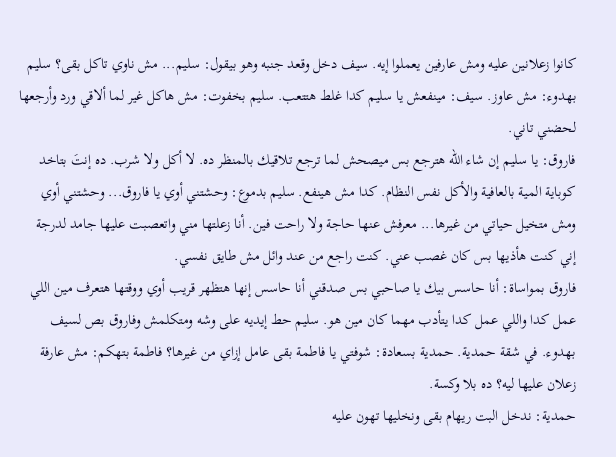كانوا زعلانين عليه ومش عارفين يعملوا إيه. سيف دخل وقعد جنبه وهو بيقول: سليم... مش ناوي تاكل بقى؟ سليم بهدوء: مش عاوز. سيف: مينفعش يا سليم كدا غلط هتتعب. سليم بخفوت: مش هاكل غير لما ألاقي ورد وأرجعها لحضني تاني.
فاروق: يا سليم إن شاء الله هترجع بس ميصحش لما ترجع تلاقيك بالمنظر ده. لا أكل ولا شرب. ده إنتَ بتاخد كوباية المية بالعافية والأكل نفس النظام. كدا مش هينفع. سليم بدموع: وحشتني أوي يا فاروق... وحشتني أوي ومش متخيل حياتي من غيرها... معرفش عنها حاجة ولا راحت فين. أنا زعلتها مني واتعصبت عليها جامد لدرجة إني كنت هأذيها بس كان غصب عني. كنت راجع من عند وائل مش طايق نفسي.
فاروق بمواساة: أنا حاسس بيك يا صاحبي بس صدقني أنا حاسس إنها هتظهر قريب أوي ووقتها هتعرف مين اللي عمل كدا واللي عمل كدا يتأدب مهما كان مين هو. سليم حط إيديه على وشه ومتكلمش وفاروق بص لسيف بهدوء. في شقة حمدية. حمدية بسعادة: شوفتي يا فاطمة بقى عامل إزاي من غيرها؟ فاطمة بتهكم: مش عارفة زعلان عليها ليه؟ ده بلا وكسة.
حمدية: ندخل البت ريهام بقى ونخليها تهون عليه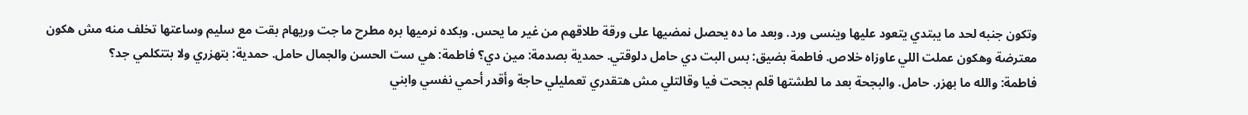وتكون جنبه لحد ما يبتدي يتعود عليها وينسى ورد. وبعد ما ده يحصل نمضيها على ورقة طلاقهم من غير ما يحس. وبكده نرميها بره مطرح ما جت وريهام بقت مع سليم وساعتها تخلف منه مش هكون معترضة وهكون عملت اللي عاوزاه خلاص. فاطمة بضيق: بس البت دي حامل دلوقتي. حمدية بصدمة: مين دي؟ فاطمة: هي ست الحسن والجمال حامل. حمدية: بتهزري ولا بتتكلمي جد؟
فاطمة: والله ما بهزر. حامل. والبجحة بعد ما لطشتها قلم بجحت فيا وقالتلي مش هتقدري تعمليلي حاجة وأقدر أحمي نفسي وابني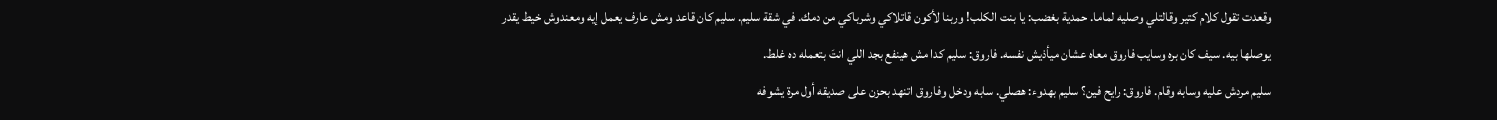وقعدت تقول كلام كتير وقالتلي وصليه لماما. حمدية بغضب: يا بنت الكلب! وربنا لأكون قاتلاكي وشرباكي من دمك. في شقة سليم. سليم كان قاعد ومش عارف يعمل إيه ومعندوش خيط يقدر يوصلها بيه. سيف كان بره وسايب فاروق معاه عشان ميأذيش نفسه. فاروق: سليم كدا مش هينفع بجد اللي انتَ بتعمله ده غلط.
سليم مردش عليه وسابه وقام. فاروق: رايح فين؟ سليم بهدوء: هصلي. سابه ودخل وفاروق اتنهد بحزن على صديقه أول مرة يشوفه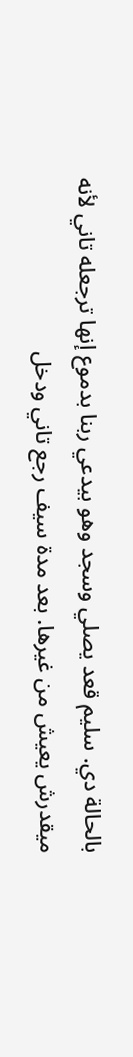بالحالة دي. سليم قعد يصلي وسجد وهو بيدعي ربنا بدموع إنها ترجعله تاني لأنه ميقدرش يعيش من غيرها. بعد مدة سيف رجع تاني ودخل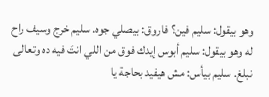وهو بيقول: سليم فين؟ فاروق: بيصلي جوه. سليم خرج وسيف راح له وهو بيقول: سليم أبوس إيدك فوق من اللي انتَ فيه ده وتعالى نبلغ. سليم بيأس: مش هيفيد بحاجة يا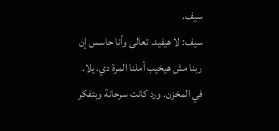سيف.
سيف: لا هيفيد. تعالى وأنا حاسس إن ربنا مش هيخيب أملنا المرة دي. يلا. في المخزن. ورد كانت سرحانة وبتفكر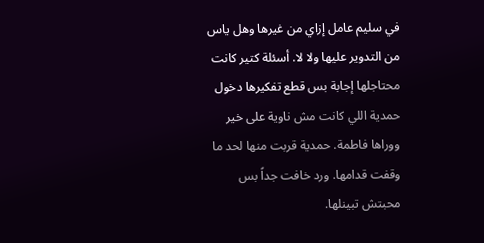في سليم عامل إزاي من غيرها وهل ياس من التدوير عليها ولا لا. أسئلة كتير كانت محتاجلها إجابة بس قطع تفكيرها دخول حمدية اللي كانت مش ناوية على خير ووراها فاطمة. حمدية قربت منها لحد ما وقفت قدامها. ورد خافت جداً بس محبتش تبينلها.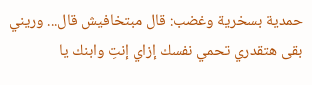حمدية بسخرية وغضب: قال مبتخافيش قال... وريني بقى هتقدري تحمي نفسك إزاي إنتِ وابنك يا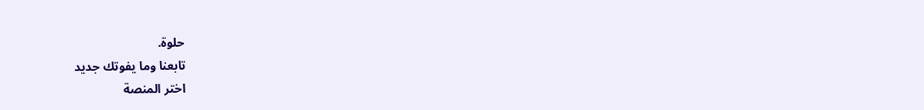حلوة.
تابعنا وما يفوتك جديد
اختر المنصة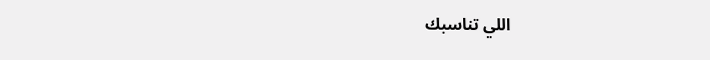اللي تناسبك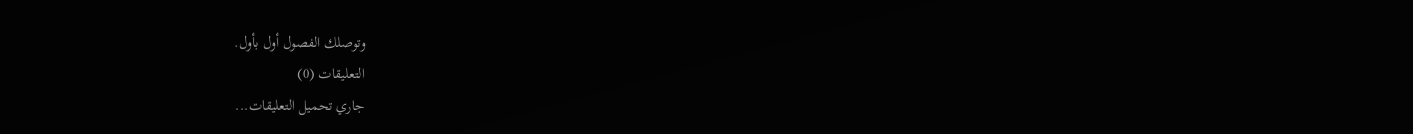وتوصلك الفصول أول بأول.
التعليقات (0)
جاري تحميل التعليقات...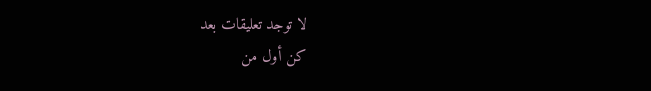لا توجد تعليقات بعد
كن أول من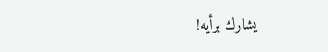يشارك برأيه!